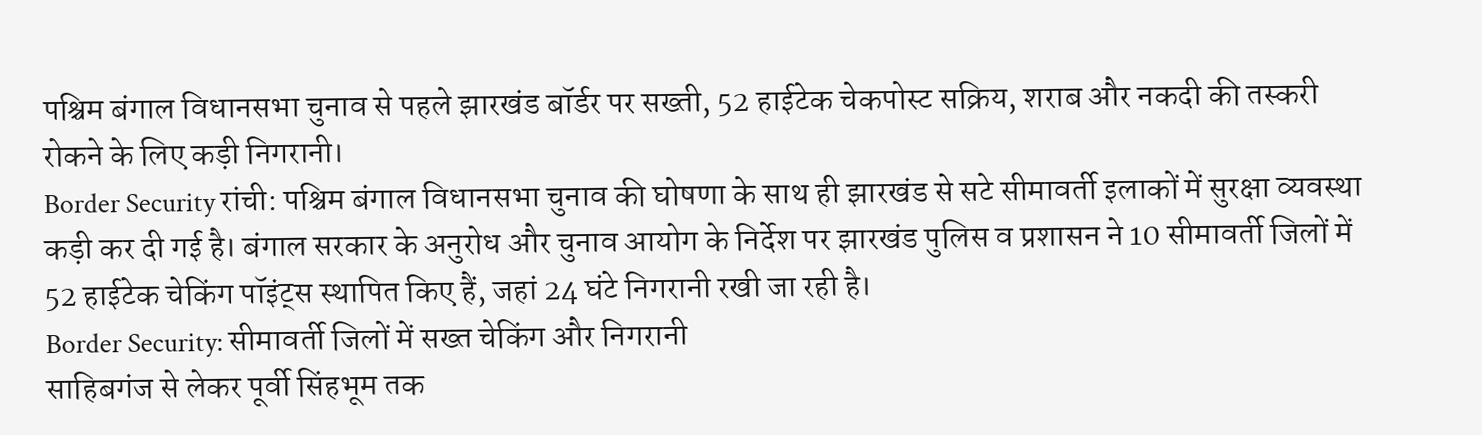पश्चिम बंगाल विधानसभा चुनाव से पहले झारखंड बॉर्डर पर सख्ती, 52 हाईटेक चेकपोस्ट सक्रिय, शराब और नकदी की तस्करी रोकने के लिए कड़ी निगरानी।
Border Security रांची: पश्चिम बंगाल विधानसभा चुनाव की घोषणा के साथ ही झारखंड से सटे सीमावर्ती इलाकों में सुरक्षा व्यवस्था कड़ी कर दी गई है। बंगाल सरकार के अनुरोध और चुनाव आयोग के निर्देश पर झारखंड पुलिस व प्रशासन ने 10 सीमावर्ती जिलों में 52 हाईटेक चेकिंग पॉइंट्स स्थापित किए हैं, जहां 24 घंटे निगरानी रखी जा रही है।
Border Security: सीमावर्ती जिलों में सख्त चेकिंग और निगरानी
साहिबगंज से लेकर पूर्वी सिंहभूम तक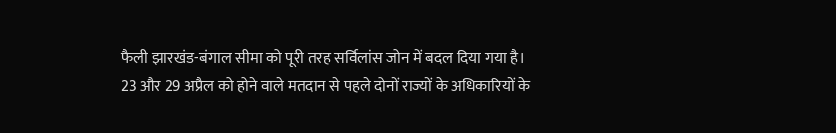फैली झारखंड-बंगाल सीमा को पूरी तरह सर्विलांस जोन में बदल दिया गया है।
23 और 29 अप्रैल को होने वाले मतदान से पहले दोनों राज्यों के अधिकारियों के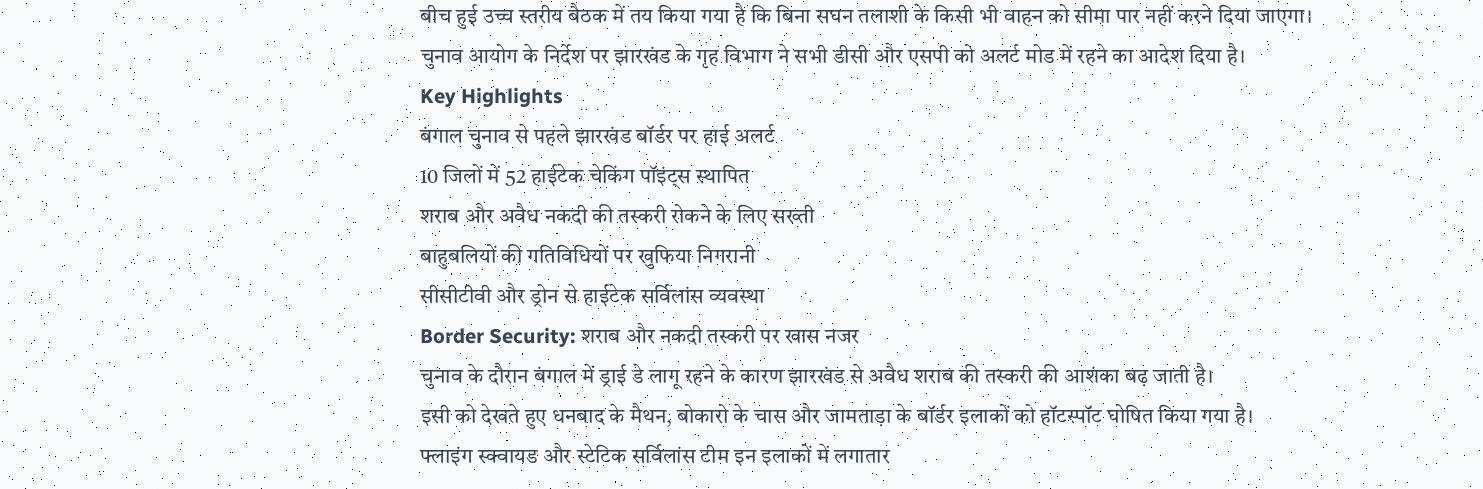बीच हुई उच्च स्तरीय बैठक में तय किया गया है कि बिना सघन तलाशी के किसी भी वाहन को सीमा पार नहीं करने दिया जाएगा।
चुनाव आयोग के निर्देश पर झारखंड के गृह विभाग ने सभी डीसी और एसपी को अलर्ट मोड में रहने का आदेश दिया है।
Key Highlights
बंगाल चुनाव से पहले झारखंड बॉर्डर पर हाई अलर्ट
10 जिलों में 52 हाईटेक चेकिंग पॉइंट्स स्थापित
शराब और अवैध नकदी की तस्करी रोकने के लिए सख्ती
बाहुबलियों की गतिविधियों पर खुफिया निगरानी
सीसीटीवी और ड्रोन से हाईटेक सर्विलांस व्यवस्था
Border Security: शराब और नकदी तस्करी पर खास नजर
चुनाव के दौरान बंगाल में ड्राई डे लागू रहने के कारण झारखंड से अवैध शराब की तस्करी की आशंका बढ़ जाती है।
इसी को देखते हुए धनबाद के मैथन, बोकारो के चास और जामताड़ा के बॉर्डर इलाकों को हॉटस्पॉट घोषित किया गया है।
फ्लाइंग स्क्वायड और स्टेटिक सर्विलांस टीम इन इलाकों में लगातार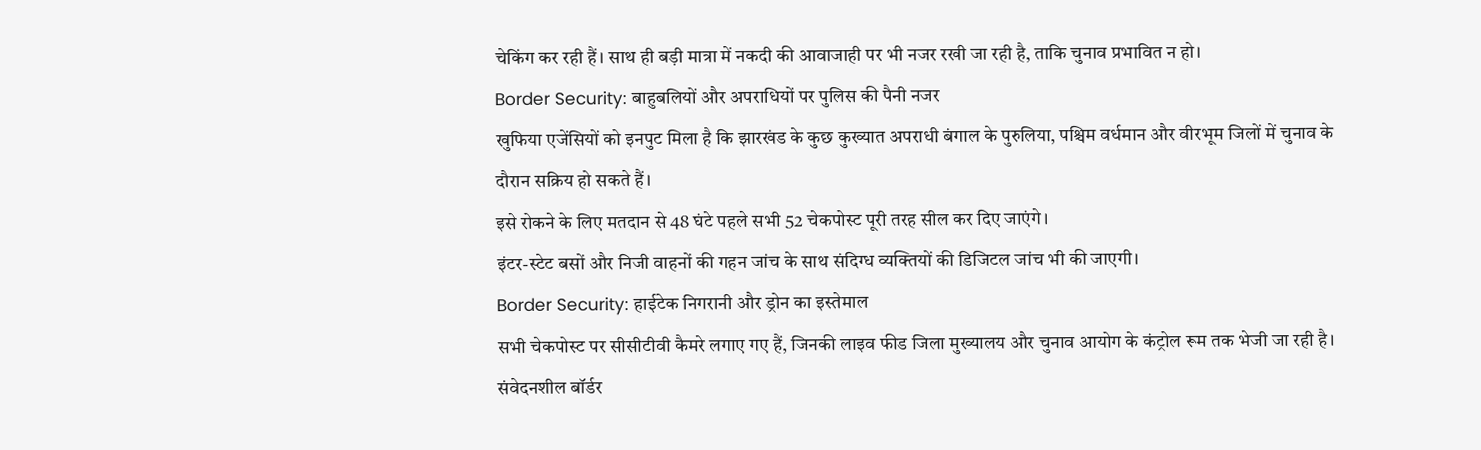चेकिंग कर रही हैं। साथ ही बड़ी मात्रा में नकदी की आवाजाही पर भी नजर रखी जा रही है, ताकि चुनाव प्रभावित न हो।
Border Security: बाहुबलियों और अपराधियों पर पुलिस की पैनी नजर
खुफिया एजेंसियों को इनपुट मिला है कि झारखंड के कुछ कुख्यात अपराधी बंगाल के पुरुलिया, पश्चिम वर्धमान और वीरभूम जिलों में चुनाव के दौरान सक्रिय हो सकते हैं।
इसे रोकने के लिए मतदान से 48 घंटे पहले सभी 52 चेकपोस्ट पूरी तरह सील कर दिए जाएंगे।
इंटर-स्टेट बसों और निजी वाहनों की गहन जांच के साथ संदिग्ध व्यक्तियों की डिजिटल जांच भी की जाएगी।
Border Security: हाईटेक निगरानी और ड्रोन का इस्तेमाल
सभी चेकपोस्ट पर सीसीटीवी कैमरे लगाए गए हैं, जिनकी लाइव फीड जिला मुख्यालय और चुनाव आयोग के कंट्रोल रूम तक भेजी जा रही है।
संवेदनशील बॉर्डर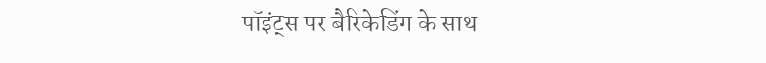पॉइंट्स पर बैरिकेडिंग के साथ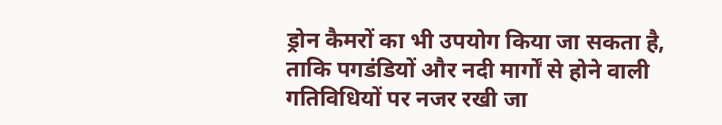ड्रोन कैमरों का भी उपयोग किया जा सकता है, ताकि पगडंडियों और नदी मार्गों से होने वाली गतिविधियों पर नजर रखी जा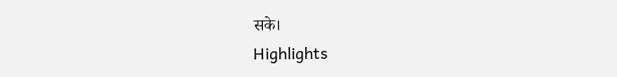सके।
Highlights